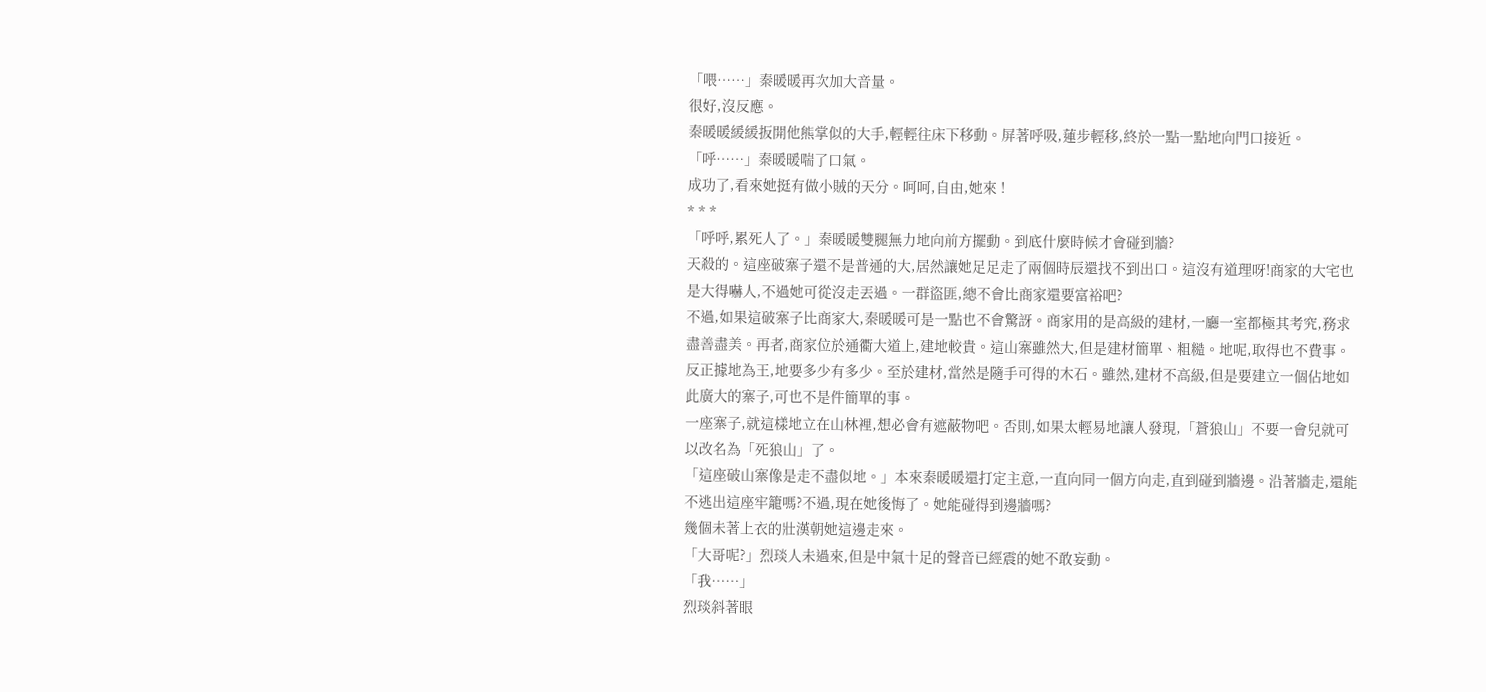「喂……」秦暖暖再次加大音量。
很好,沒反應。
秦暖暖緩緩扳開他熊掌似的大手,輕輕往床下移動。屏著呼吸,蓮步輕移,終於一點一點地向門口接近。
「呼……」秦暖暖喘了口氣。
成功了,看來她挺有做小賊的天分。呵呵,自由,她來 !
* * *
「呼呼,累死人了。」秦暖暖雙腿無力地向前方擺動。到底什麼時候才會碰到牆?
天殺的。這座破寨子還不是普通的大,居然讓她足足走了兩個時辰還找不到出口。這沒有道理呀!商家的大宅也是大得嚇人,不過她可從沒走丟過。一群盜匪,總不會比商家還要富裕吧?
不過,如果這破寨子比商家大,秦暖暖可是一點也不會驚訝。商家用的是高級的建材,一廳一室都極其考究,務求盡善盡美。再者,商家位於通衢大道上,建地較貴。這山寨雖然大,但是建材簡單、粗糙。地呢,取得也不費事。反正據地為王,地要多少有多少。至於建材,當然是隨手可得的木石。雖然,建材不高級,但是要建立一個佔地如此廣大的寨子,可也不是件簡單的事。
一座寨子,就這樣地立在山林裡,想必會有遮蔽物吧。否則,如果太輕易地讓人發現,「蒼狼山」不要一會兒就可以改名為「死狼山」了。
「這座破山寨像是走不盡似地。」本來秦暖暖還打定主意,一直向同一個方向走,直到碰到牆邊。沿著牆走,還能不逃出這座牢籠嗎?不過,現在她後悔了。她能碰得到邊牆嗎?
幾個未著上衣的壯漢朝她這邊走來。
「大哥呢?」烈琰人未過來,但是中氣十足的聲音已經震的她不敢妄動。
「我……」
烈琰斜著眼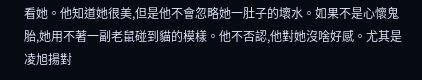看她。他知道她很美,但是他不會忽略她一肚子的壞水。如果不是心懷鬼胎,她用不著一副老鼠碰到貓的模樣。他不否認,他對她沒啥好感。尤其是凌旭揚對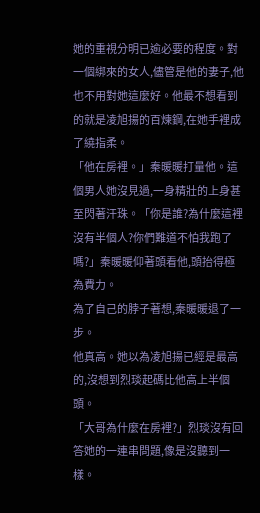她的重視分明已逾必要的程度。對一個綁來的女人,儘管是他的妻子,他也不用對她這麼好。他最不想看到的就是凌旭揚的百煉鋼,在她手裡成了繞指柔。
「他在房裡。」秦暖暖打量他。這個男人她沒見過,一身精壯的上身甚至閃著汗珠。「你是誰?為什麼這裡沒有半個人?你們難道不怕我跑了嗎?」秦暖暖仰著頭看他,頭抬得極為費力。
為了自己的脖子著想,秦暖暖退了一步。
他真高。她以為凌旭揚已經是最高的,沒想到烈琰起碼比他高上半個頭。
「大哥為什麼在房裡?」烈琰沒有回答她的一連串問題,像是沒聽到一樣。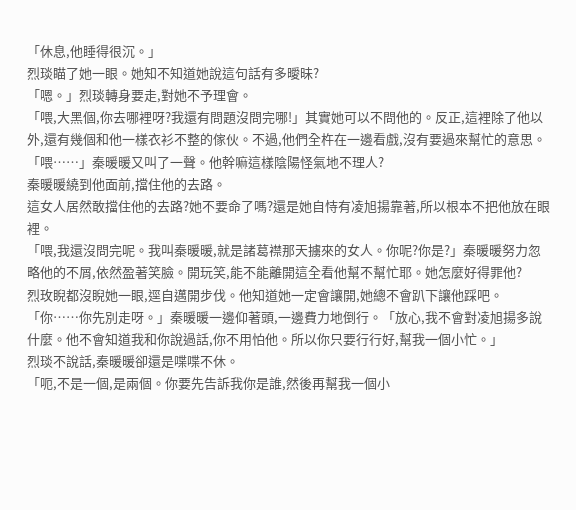「休息,他睡得很沉。」
烈琰瞄了她一眼。她知不知道她說這句話有多曖昧?
「嗯。」烈琰轉身要走,對她不予理會。
「喂,大黑個,你去哪裡呀?我還有問題沒問完哪!」其實她可以不問他的。反正,這裡除了他以外,還有幾個和他一樣衣衫不整的傢伙。不過,他們全杵在一邊看戲,沒有要過來幫忙的意思。
「喂……」秦暖暖又叫了一聲。他幹嘛這樣陰陽怪氣地不理人?
秦暖暖繞到他面前,擋住他的去路。
這女人居然敢擋住他的去路?她不要命了嗎?還是她自恃有凌旭揚靠著,所以根本不把他放在眼裡。
「喂,我還沒問完呢。我叫秦暖暖,就是諸葛襟那天擄來的女人。你呢?你是?」秦暖暖努力忽略他的不屑,依然盈著笑臉。開玩笑,能不能離開這全看他幫不幫忙耶。她怎麼好得罪他?
烈玫睨都沒睨她一眼,逕自邁開步伐。他知道她一定會讓開,她總不會趴下讓他踩吧。
「你……你先別走呀。」秦暖暖一邊仰著頭,一邊費力地倒行。「放心,我不會對凌旭揚多說什麼。他不會知道我和你說過話,你不用怕他。所以你只要行行好,幫我一個小忙。」
烈琰不說話,秦暖暖卻還是喋喋不休。
「呃,不是一個,是兩個。你要先告訴我你是誰,然後再幫我一個小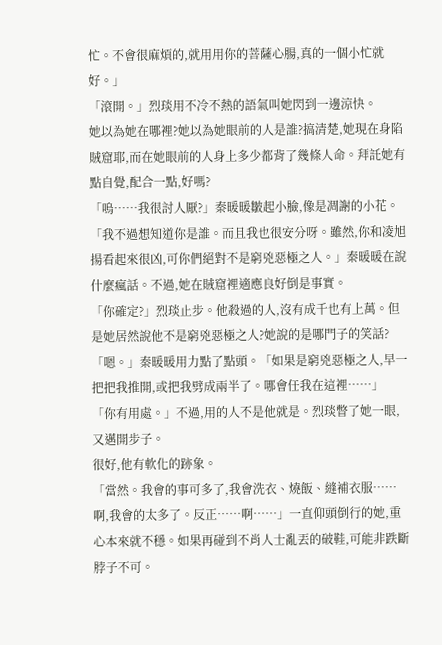忙。不會很麻煩的,就用用你的菩薩心腸,真的一個小忙就好。」
「滾開。」烈琰用不冷不熱的語氣叫她閃到一邊涼快。
她以為她在哪裡?她以為她眼前的人是誰?搞清楚,她現在身陷賊窟耶,而在她眼前的人身上多少都背了幾條人命。拜託她有點自覺,配合一點,好嗎?
「嗚……我很討人厭?」秦暖暖皺起小臉,像是凋謝的小花。「我不過想知道你是誰。而且我也很安分呀。雖然,你和凌旭揚看起來很凶,可你們絕對不是窮兇惡極之人。」秦暖暖在說什麼瘋話。不過,她在賊窟裡適應良好倒是事實。
「你確定?」烈琰止步。他殺過的人,沒有成千也有上萬。但是她居然說他不是窮兇惡極之人?她說的是哪門子的笑話?
「嗯。」秦暖暖用力點了點頭。「如果是窮兇惡極之人,早一把把我推開,或把我劈成兩半了。哪會任我在這裡……」
「你有用處。」不過,用的人不是他就是。烈琰瞥了她一眼,又邁開步子。
很好,他有軟化的跡象。
「當然。我會的事可多了,我會洗衣、燒飯、縫補衣服……啊,我會的太多了。反正……啊……」一直仰頭倒行的她,重心本來就不穩。如果再碰到不肖人士亂丟的破鞋,可能非跌斷脖子不可。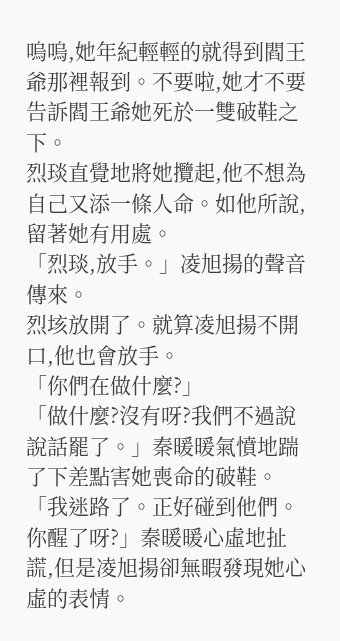嗚嗚,她年紀輕輕的就得到閻王爺那裡報到。不要啦,她才不要告訴閻王爺她死於一雙破鞋之下。
烈琰直覺地將她攬起,他不想為自己又添一條人命。如他所說,留著她有用處。
「烈琰,放手。」凌旭揚的聲音傳來。
烈垓放開了。就算凌旭揚不開口,他也會放手。
「你們在做什麼?」
「做什麼?沒有呀?我們不過說說話罷了。」秦暖暖氣憤地踹了下差點害她喪命的破鞋。「我迷路了。正好碰到他們。你醒了呀?」秦暖暖心虛地扯謊,但是凌旭揚卻無暇發現她心虛的表情。